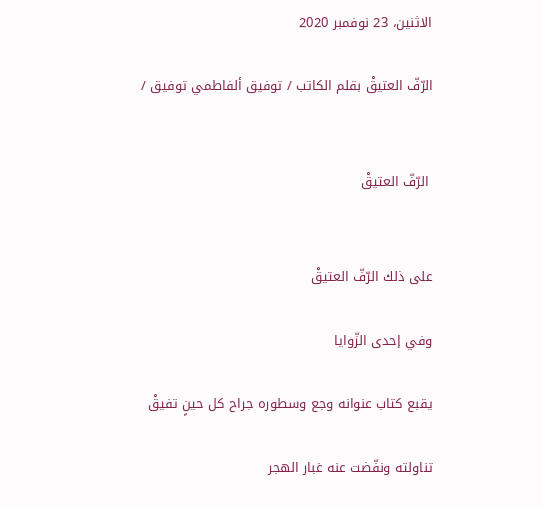الاثنين، 23 نوفمبر 2020

الرّفّ العتيقْ بقلم الكاتب / توفيق ألفاطمي توفيق /


 الرّفّ العتيقْ


على ذلك الرّفّ العتيقْ

وفي إحدى الزّوايا

يقبع كتاب عنوانه وجع وسطوره جراح كل حينٍ تفيقْ

تناولته ونفّضت عنه غبار الهجر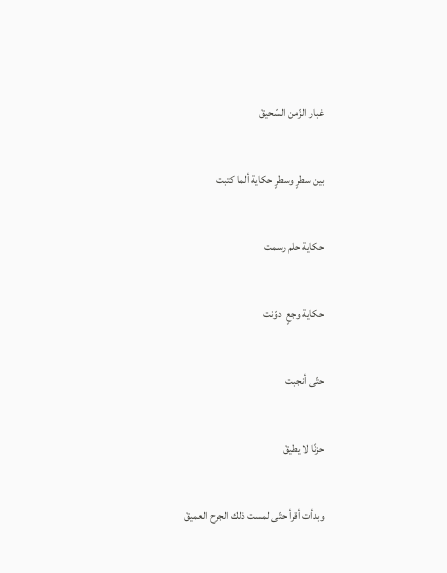غبار الزّمن السّحيقْ

بين سطرٍ وسطرٍ حكاية ألما كتبت

حكاية حلم رسمت

حكاية وجعٍ  دوّنت

حتّى أنجبت

حزنًا لا يطيقْ

وبدأت أقرأ حتّى لمست ذلك الجرح العميقْ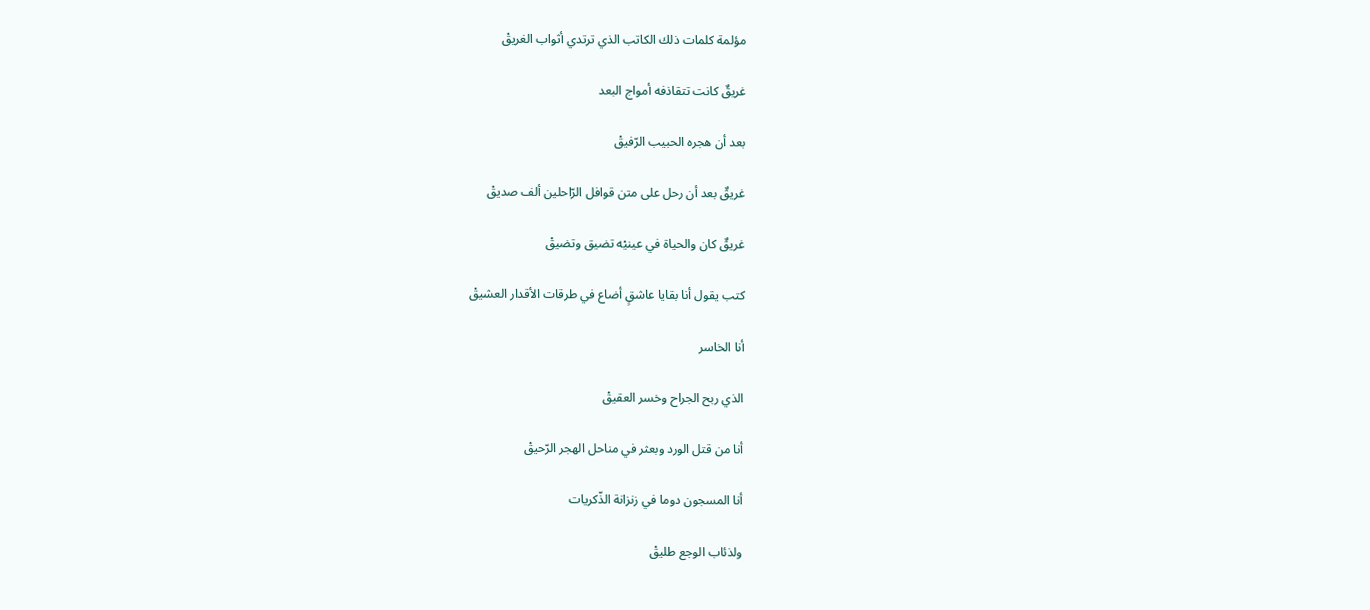مؤلمة كلمات ذلك الكاتب الذي ترتدي أثواب الغريقْ

غريقٌ كانت تتقاذفه أمواج البعد

بعد أن هجره الحبيب الرّفيقْ

غريقٌ بعد أن رحل على متن قوافل الرّاحلين ألف صديقْ

غريقٌ كان والحياة في عينيْه تضيق وتضيقْ

كتب يقول أنا بقايا عاشقٍ أضاع في طرقات الأقدار العشيقْ

أنا الخاسر

الذي ربح الجراح وخسر العقيقْ

أنا من قتل الورد وبعثر في مناحل الهجر الرّحيقْ

أنا المسجون دوما في زنزانة الذّكريات

ولذئاب الوجع طليقْ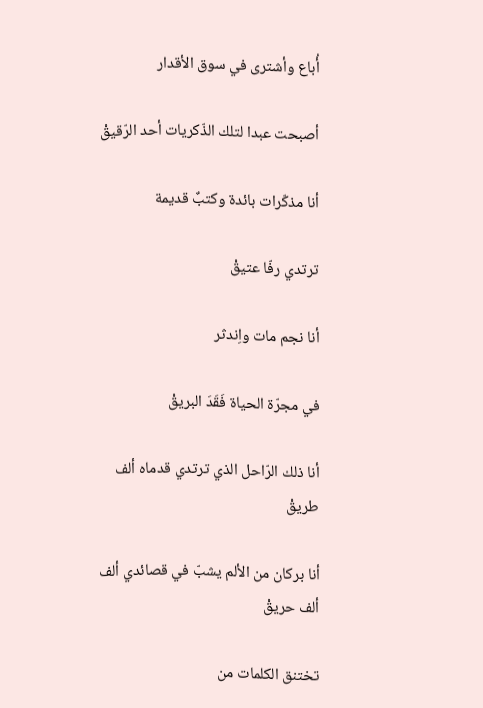أُباع وأشترى في سوق الأقدار

أصبحت عبدا لتلك الذّكريات أحد الرّقيقْ

أنا مذكّرات بائدة وكتبٌ قديمة

ترتدي رفّا عتيقْ

أنا نجم مات واِندثر

في مجرّة الحياة فَقَدَ البريقْ

أنا ذلك الرّاحل الذي ترتدي قدماه ألف طريقْ

أنا بركان من الألم يشبّ في قصائدي ألف ألف حريقْ

تختنق الكلمات من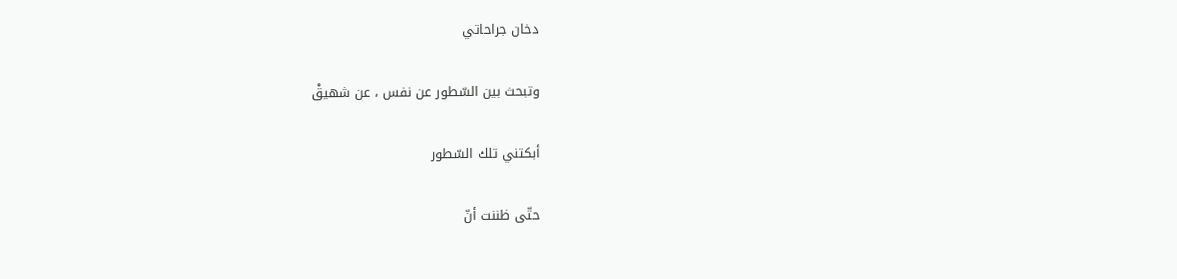دخان جراحاتي

وتبحث بين السّطور عن نفس ، عن شهيقْ

أبكتني تلك السّطور

حتّى ظننت أنّ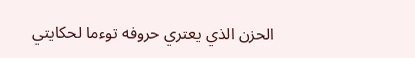الحزن الذي يعتري حروفه توءما لحكايتي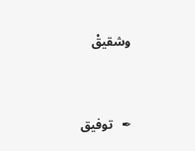وشقيقْ


✒   توفيق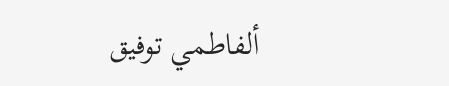ألفاطمي توفيق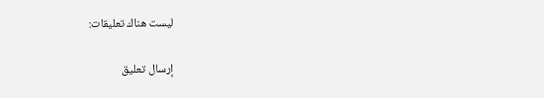ليست هناك تعليقات:

إرسال تعليق